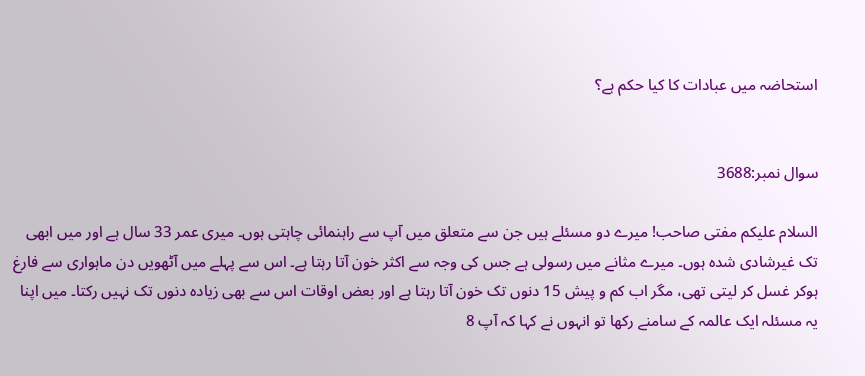استحاضہ میں‌ عبادات کا کیا حکم ہے؟


سوال نمبر:3688

السلام علیکم مفتی صاحب! میرے دو مسئلے ہیں‌ جن سے متعلق میں‌ آپ سے راہنمائی چاہتی ہوں۔ میری عمر 33 سال ہے اور میں‌ ابھی تک غیرشادی شدہ ہوں۔ میرے مثانے میں‌ رسولی ہے جس کی وجہ سے اکثر خون آتا رہتا ہے۔ اس سے پہلے میں‌ آٹھویں‌ دن ماہواری سے فارغ‌ ہوکر غسل کر لیتی تھی، مگر اب کم و پیش 15 دنوں‌ تک خون آتا رہتا ہے اور بعض اوقات اس سے بھی زیادہ دنوں تک نہیں‌ رکتا۔ میں‌ اپنا یہ مسئلہ ایک عالمہ کے سامنے رکھا تو انہوں نے کہا کہ آپ 8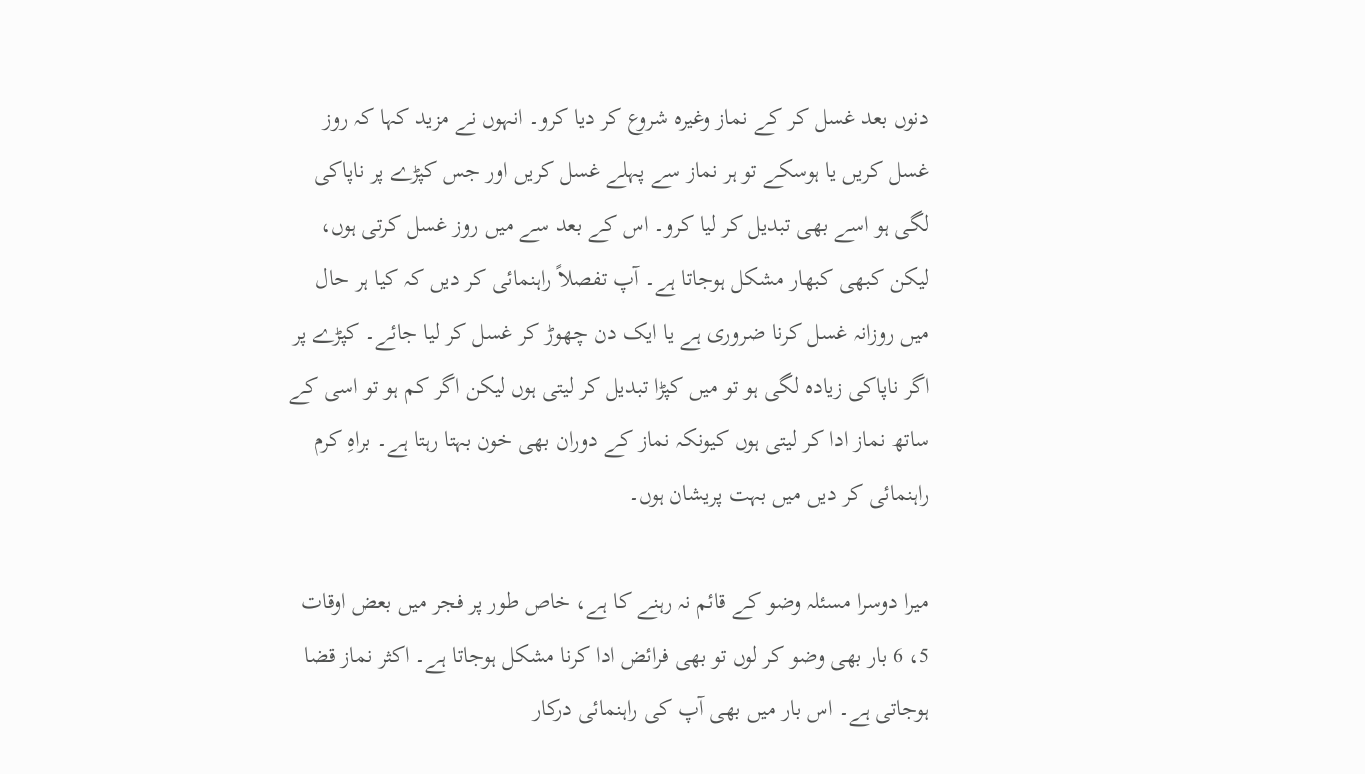دنوں‌ بعد غسل کر کے نماز وغیرہ شروع کر دیا کرو۔ انہوں نے مزید کہا کہ روز غسل کریں‌ یا ہوسکے تو ہر نماز سے پہلے غسل کریں اور جس کپڑے پر ناپاکی لگی ہو اسے بھی تبدیل کر لیا کرو۔ اس کے بعد سے میں‌ روز غسل کرتی ہوں، لیکن کبھی کبھار مشکل ہوجاتا ہے۔ آپ تفصلاً راہنمائی کر دیں‌ کہ کیا ہر حال میں‌ روزانہ غسل کرنا ضروری ہے یا ایک دن چھوڑ کر غسل کر لیا جائے۔ کپڑے پر اگر ناپاکی زیادہ لگی ہو تو میں کپڑا تبدیل کر لیتی ہوں‌ لیکن اگر کم ہو تو اسی کے ساتھ نماز ادا کر لیتی ہوں کیونکہ نماز کے دوران بھی خون بہتا رہتا ہے۔ براہِ‌ کرم راہنمائی کر دیں‌ میں‌ بہت پریشان ہوں۔

میرا دوسرا مسئلہ وضو کے قائم نہ رہنے کا ہے، خاص طور پر فجر میں بعض‌ اوقات 5، 6 بار بھی وضو کر لوں‌ تو بھی فرائض‌ ادا کرنا مشکل ہوجاتا ہے۔ اکثر نماز قضا ہوجاتی ہے۔ اس بار میں‌ بھی آپ کی راہنمائی درکار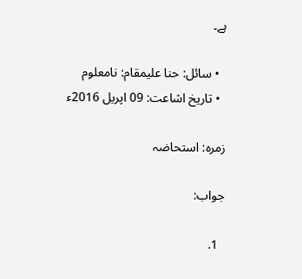ہے۔

  • سائل: حنا علیمقام: نامعلوم
  • تاریخ اشاعت: 09 اپریل 2016ء

زمرہ: استحاضہ

جواب:

  1.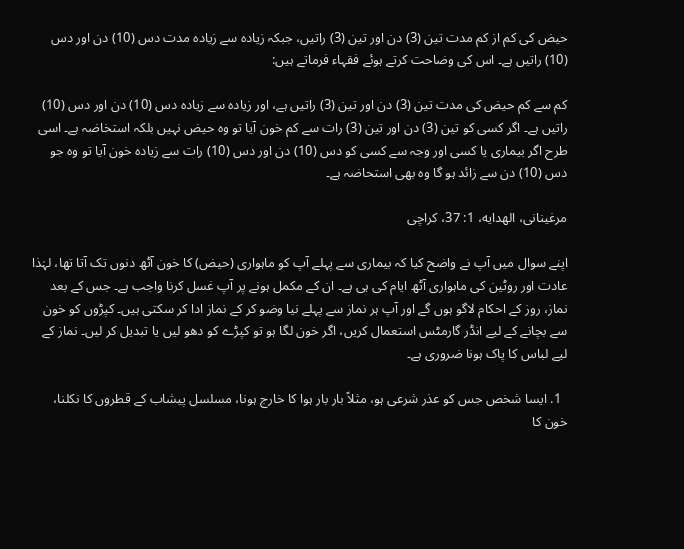حیض کی کم از کم مدت تین (3) دن اور تین (3) راتیں، جبکہ زیادہ سے زیادہ مدت دس (10) دن اور دس (10) راتیں ہے۔ اس کی وضاحت کرتے ہوئے فقہاء فرماتے ہیں:

کم سے کم حیض کی مدت تین (3) دن اور تین (3) راتیں ہے، اور زیادہ سے زیادہ دس (10) دن اور دس (10) راتیں ہے۔ اگر کسی کو تین (3) دن اور تین (3) رات سے کم خون آیا تو وہ حیض نہیں بلکہ استخاضہ ہے۔ اسی طرح اگر بیماری یا کسی اور وجہ سے کسی کو دس (10) دن اور دس (10) رات سے زیادہ خون آیا تو وہ جو دس (10) دن سے زائد ہو گا وہ بھی استحاضہ ہے۔

مرغينانی، الهدايه، 1: 37، کراچی

اپنے سوال میں آپ نے واضح کیا کہ بیماری سے پہلے آپ کو ماہواری (حیض) کا خون آٹھ دنوں تک آتا تھا، لہٰذا عادت اور روٹین کی ماہواری آٹھ ایام کی ہی ہے۔ ان کے مکمل ہونے پر آپ غسل کرنا واجب ہے۔ جس کے بعد نماز، روز کے احکام لاگو ہوں گے اور آپ ہر نماز سے پہلے نیا وضو کر کے نماز ادا کر سکتی ہیں۔ کپڑوں کو خون سے بچانے کے لیے انڈر گارمٹس استعمال کریں، اگر خون لگا ہو تو کپڑے کو دھو لیں یا تبدیل کر لیں۔ نماز کے لیے لباس کا پاک ہونا ضروری ہے۔

  1. ایسا شخص جس کو عذر شرعی ہو، مثلاً بار بار ہوا کا خارج ہونا، مسلسل پیشاب کے قطروں کا نکلنا، خون کا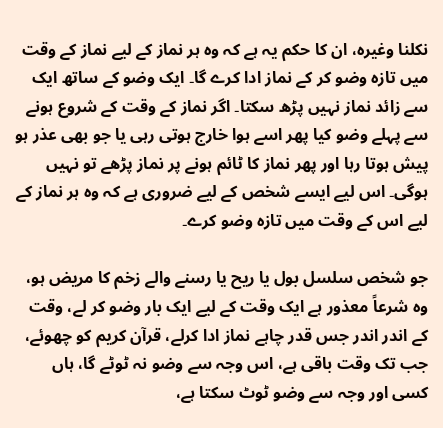نکلنا وغیرہ، ان کا حکم یہ ہے کہ وہ ہر نماز کے لیے نماز کے وقت میں تازہ وضو کر کے نماز ادا کرے گا۔ ایک وضو کے ساتھ ایک سے زائد نماز نہیں پڑھ سکتا۔ اگر نماز کے وقت کے شروع ہونے سے پہلے وضو کیا پھر اسے ہوا خارج ہوتی رہی یا جو بھی عذر ہو پیش ہوتا رہا اور پھر نماز کا ٹائم ہونے پر نماز پڑھے تو نہیں ہوگی۔ اس لیے ایسے شخص کے لیے ضروری ہے کہ وہ ہر نماز کے لیے اس کے وقت میں تازہ وضو کرے۔

جو شخص سلسل بول یا ریح یا رسنے والے زخم کا مریض ہو، وہ شرعاً معذور ہے ایک وقت کے لیے ایک بار وضو کر لے، وقت کے اندر اندر جس قدر چاہے نماز ادا کرلے، قرآن کریم کو چھوئے، جب تک وقت باقی ہے، اس وجہ سے وضو نہ ٹوٹے گا، ہاں کسی اور وجہ سے وضو ٹوٹ سکتا ہے،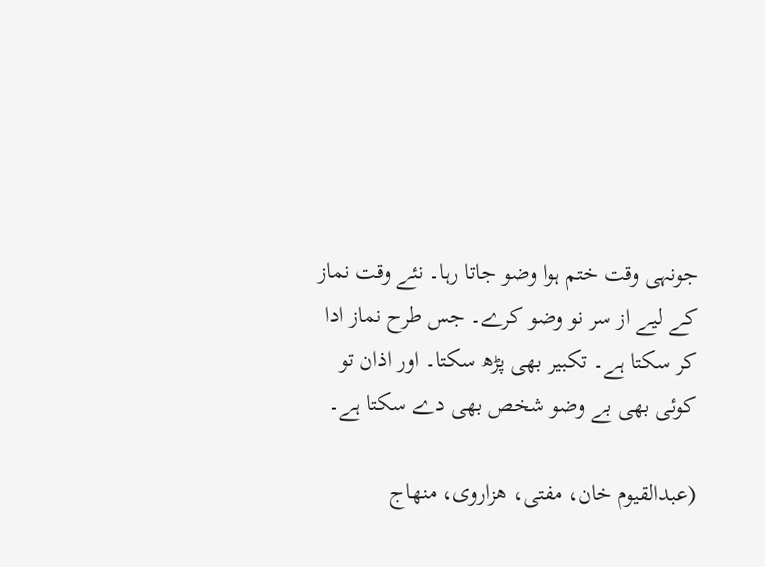جونہی وقت ختم ہوا وضو جاتا رہا۔ نئے وقت نماز کے لیے از سر نو وضو کرے۔ جس طرح نماز ادا کر سکتا ہے۔ تکبیر بھی پڑھ سکتا۔ اور اذان تو کوئی بھی بے وضو شخص بھی دے سکتا ہے۔

(عبدالقيوم خان، مفتی، هزاروی، منهاج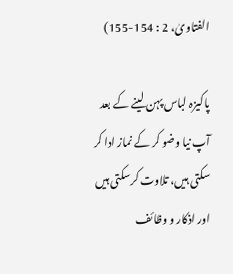الفتاویٰ، 2 : 154-155)

پاکیزہ لباس پہن لینے کے بعد آپ نیا وضو کر کے نماز ادا کر سکتی ہیں، تلاوت کرسکتی ہیں اور اذکار و وظائف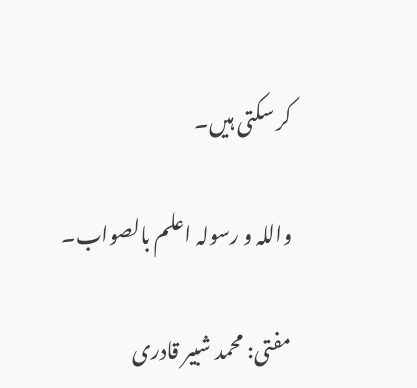کر سکتی ہیں۔

واللہ و رسولہ اعلم بالصواب۔

مفتی: محمد شبیر قادری